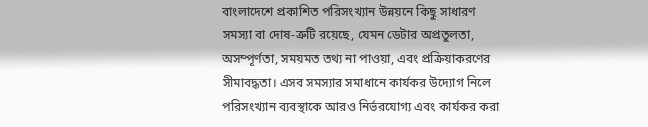বাংলাদেশে প্রকাশিত পরিসংখ্যান উন্নয়নে কিছু সাধারণ সমস্যা বা দোষ-ত্রুটি রয়েছে, যেমন ডেটার অপ্রতুলতা, অসম্পূর্ণতা, সময়মত তথ্য না পাওয়া, এবং প্রক্রিয়াকরণের সীমাবদ্ধতা। এসব সমস্যার সমাধানে কার্যকর উদ্যোগ নিলে পরিসংখ্যান ব্যবস্থাকে আরও নির্ভরযোগ্য এবং কার্যকর করা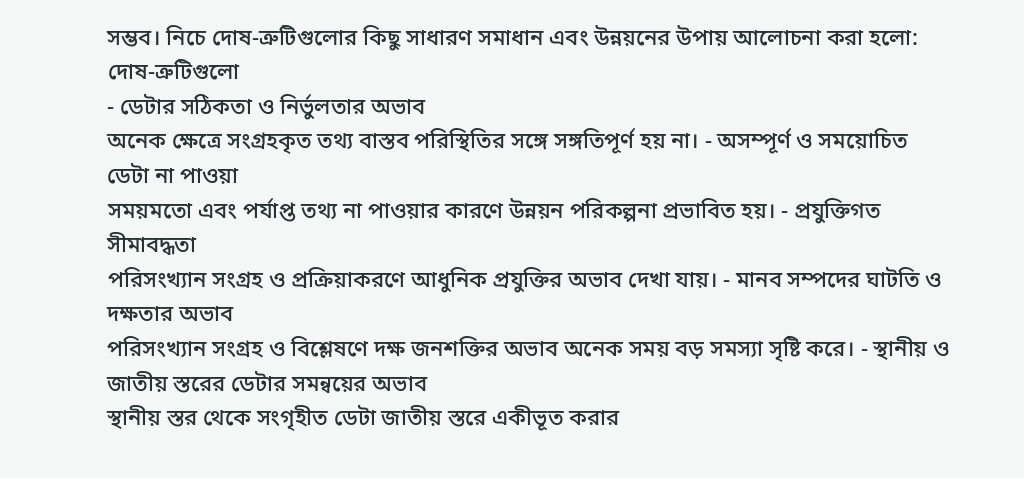সম্ভব। নিচে দোষ-ত্রুটিগুলোর কিছু সাধারণ সমাধান এবং উন্নয়নের উপায় আলোচনা করা হলো:
দোষ-ত্রুটিগুলো
- ডেটার সঠিকতা ও নির্ভুলতার অভাব
অনেক ক্ষেত্রে সংগ্রহকৃত তথ্য বাস্তব পরিস্থিতির সঙ্গে সঙ্গতিপূর্ণ হয় না। - অসম্পূর্ণ ও সময়োচিত ডেটা না পাওয়া
সময়মতো এবং পর্যাপ্ত তথ্য না পাওয়ার কারণে উন্নয়ন পরিকল্পনা প্রভাবিত হয়। - প্রযুক্তিগত সীমাবদ্ধতা
পরিসংখ্যান সংগ্রহ ও প্রক্রিয়াকরণে আধুনিক প্রযুক্তির অভাব দেখা যায়। - মানব সম্পদের ঘাটতি ও দক্ষতার অভাব
পরিসংখ্যান সংগ্রহ ও বিশ্লেষণে দক্ষ জনশক্তির অভাব অনেক সময় বড় সমস্যা সৃষ্টি করে। - স্থানীয় ও জাতীয় স্তরের ডেটার সমন্বয়ের অভাব
স্থানীয় স্তর থেকে সংগৃহীত ডেটা জাতীয় স্তরে একীভূত করার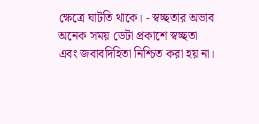ক্ষেত্রে ঘাটতি থাকে। - স্বচ্ছতার অভাব
অনেক সময় ডেটা প্রকাশে স্বচ্ছতা এবং জবাবদিহিতা নিশ্চিত করা হয় না।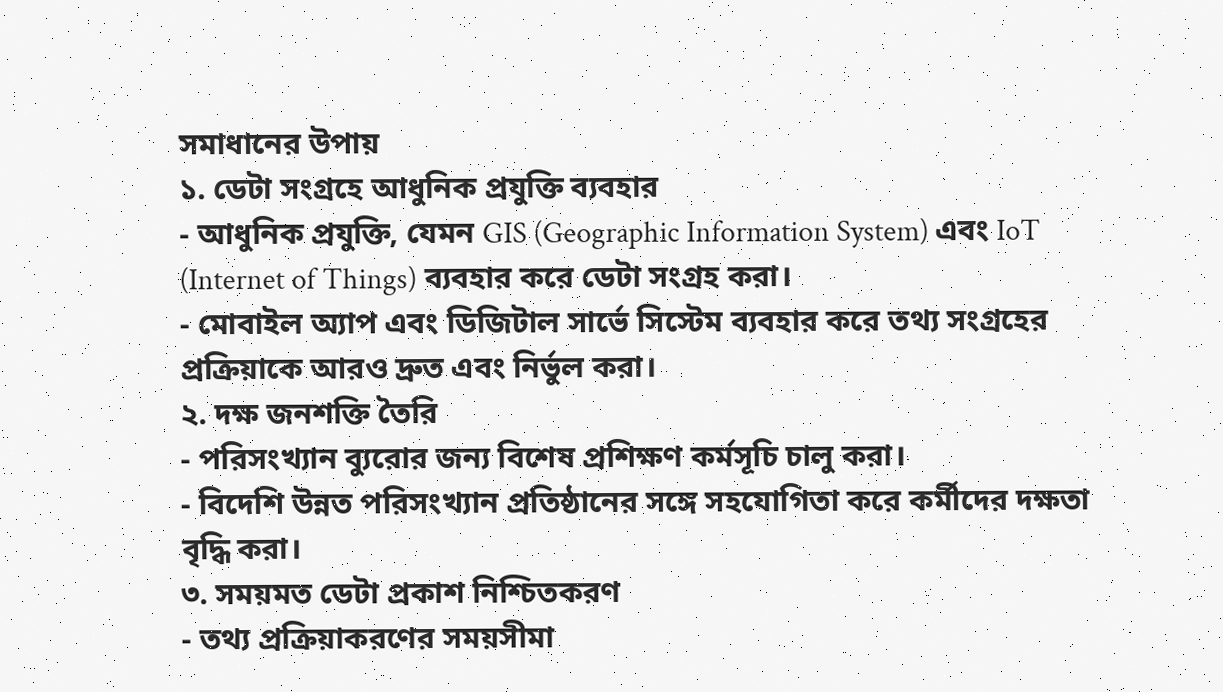সমাধানের উপায়
১. ডেটা সংগ্রহে আধুনিক প্রযুক্তি ব্যবহার
- আধুনিক প্রযুক্তি, যেমন GIS (Geographic Information System) এবং IoT (Internet of Things) ব্যবহার করে ডেটা সংগ্রহ করা।
- মোবাইল অ্যাপ এবং ডিজিটাল সার্ভে সিস্টেম ব্যবহার করে তথ্য সংগ্রহের প্রক্রিয়াকে আরও দ্রুত এবং নির্ভুল করা।
২. দক্ষ জনশক্তি তৈরি
- পরিসংখ্যান ব্যুরোর জন্য বিশেষ প্রশিক্ষণ কর্মসূচি চালু করা।
- বিদেশি উন্নত পরিসংখ্যান প্রতিষ্ঠানের সঙ্গে সহযোগিতা করে কর্মীদের দক্ষতা বৃদ্ধি করা।
৩. সময়মত ডেটা প্রকাশ নিশ্চিতকরণ
- তথ্য প্রক্রিয়াকরণের সময়সীমা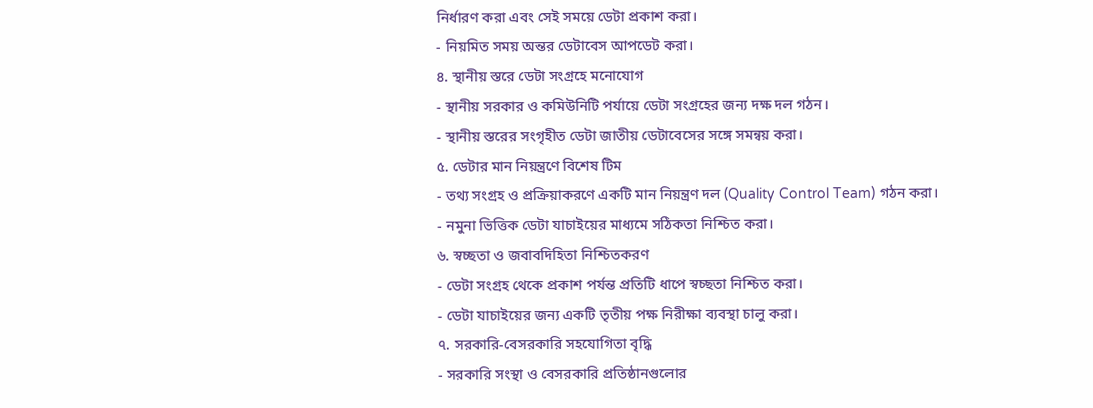নির্ধারণ করা এবং সেই সময়ে ডেটা প্রকাশ করা।
- নিয়মিত সময় অন্তর ডেটাবেস আপডেট করা।
৪. স্থানীয় স্তরে ডেটা সংগ্রহে মনোযোগ
- স্থানীয় সরকার ও কমিউনিটি পর্যায়ে ডেটা সংগ্রহের জন্য দক্ষ দল গঠন।
- স্থানীয় স্তরের সংগৃহীত ডেটা জাতীয় ডেটাবেসের সঙ্গে সমন্বয় করা।
৫. ডেটার মান নিয়ন্ত্রণে বিশেষ টিম
- তথ্য সংগ্রহ ও প্রক্রিয়াকরণে একটি মান নিয়ন্ত্রণ দল (Quality Control Team) গঠন করা।
- নমুনা ভিত্তিক ডেটা যাচাইয়ের মাধ্যমে সঠিকতা নিশ্চিত করা।
৬. স্বচ্ছতা ও জবাবদিহিতা নিশ্চিতকরণ
- ডেটা সংগ্রহ থেকে প্রকাশ পর্যন্ত প্রতিটি ধাপে স্বচ্ছতা নিশ্চিত করা।
- ডেটা যাচাইয়ের জন্য একটি তৃতীয় পক্ষ নিরীক্ষা ব্যবস্থা চালু করা।
৭. সরকারি-বেসরকারি সহযোগিতা বৃদ্ধি
- সরকারি সংস্থা ও বেসরকারি প্রতিষ্ঠানগুলোর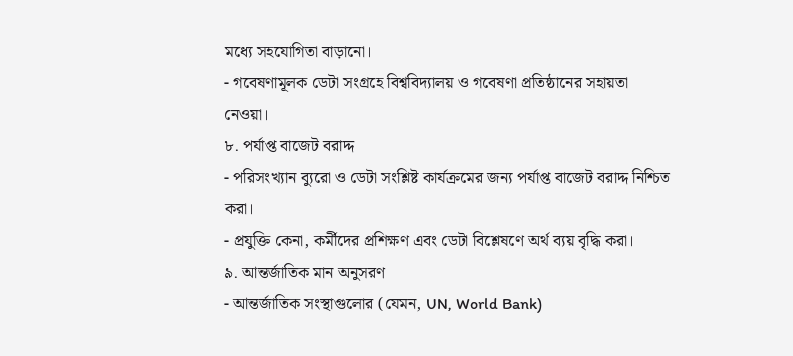মধ্যে সহযোগিতা বাড়ানো।
- গবেষণামূলক ডেটা সংগ্রহে বিশ্ববিদ্যালয় ও গবেষণা প্রতিষ্ঠানের সহায়তা নেওয়া।
৮. পর্যাপ্ত বাজেট বরাদ্দ
- পরিসংখ্যান ব্যুরো ও ডেটা সংশ্লিষ্ট কার্যক্রমের জন্য পর্যাপ্ত বাজেট বরাদ্দ নিশ্চিত করা।
- প্রযুক্তি কেনা, কর্মীদের প্রশিক্ষণ এবং ডেটা বিশ্লেষণে অর্থ ব্যয় বৃদ্ধি করা।
৯. আন্তর্জাতিক মান অনুসরণ
- আন্তর্জাতিক সংস্থাগুলোর (যেমন, UN, World Bank)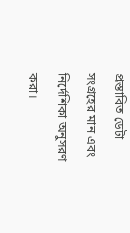প্রস্তাবিত ডেটা সংগ্রহের মান এবং নির্দেশিকা অনুসরণ করা।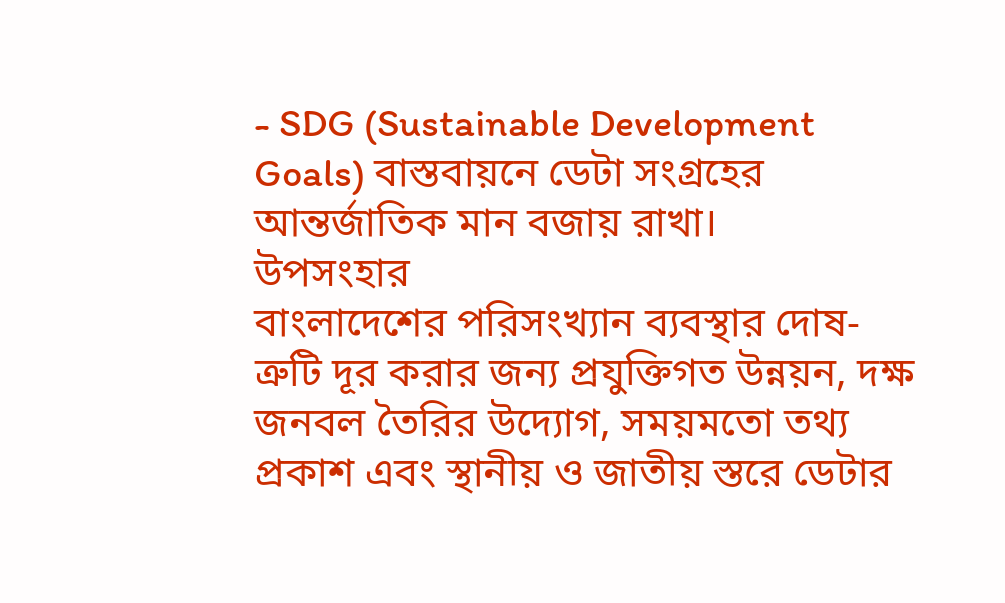- SDG (Sustainable Development Goals) বাস্তবায়নে ডেটা সংগ্রহের আন্তর্জাতিক মান বজায় রাখা।
উপসংহার
বাংলাদেশের পরিসংখ্যান ব্যবস্থার দোষ-ত্রুটি দূর করার জন্য প্রযুক্তিগত উন্নয়ন, দক্ষ জনবল তৈরির উদ্যোগ, সময়মতো তথ্য প্রকাশ এবং স্থানীয় ও জাতীয় স্তরে ডেটার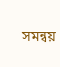সমন্বয়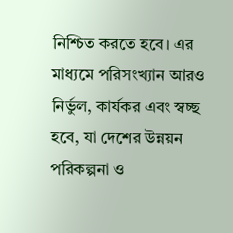নিশ্চিত করতে হবে। এর মাধ্যমে পরিসংখ্যান আরও নির্ভুল, কার্যকর এবং স্বচ্ছ হবে, যা দেশের উন্নয়ন পরিকল্পনা ও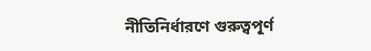নীতিনির্ধারণে গুরুত্বপূর্ণ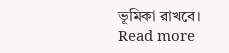ভূমিকা রাখবে।
Read more